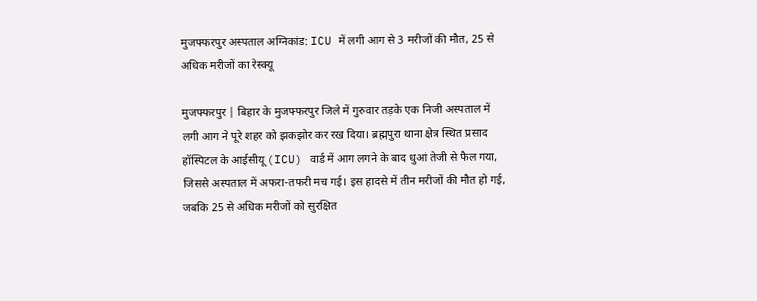मुजफ्फरपुर अस्पताल अग्निकांड: ICU में लगी आग से 3 मरीजों की मौत, 25 से अधिक मरीजों का रेस्क्यू

मुजफ्फरपुर | बिहार के मुजफ्फरपुर जिले में गुरुवार तड़के एक निजी अस्पताल में लगी आग ने पूरे शहर को झकझोर कर रख दिया। ब्रह्मपुरा थाना क्षेत्र स्थित प्रसाद हॉस्पिटल के आईसीयू (ICU) वार्ड में आग लगने के बाद धुआं तेजी से फैल गया, जिससे अस्पताल में अफरा-तफरी मच गई। इस हादसे में तीन मरीजों की मौत हो गई, जबकि 25 से अधिक मरीजों को सुरक्षित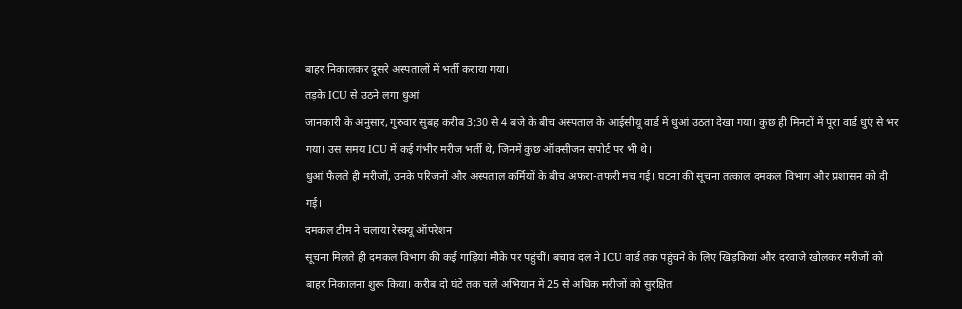बाहर निकालकर दूसरे अस्पतालों में भर्ती कराया गया।
तड़के ICU से उठने लगा धुआं
जानकारी के अनुसार, गुरुवार सुबह करीब 3:30 से 4 बजे के बीच अस्पताल के आईसीयू वार्ड में धुआं उठता देखा गया। कुछ ही मिनटों में पूरा वार्ड धुएं से भर गया। उस समय ICU में कई गंभीर मरीज भर्ती थे, जिनमें कुछ ऑक्सीजन सपोर्ट पर भी थे।
धुआं फैलते ही मरीजों, उनके परिजनों और अस्पताल कर्मियों के बीच अफरा-तफरी मच गई। घटना की सूचना तत्काल दमकल विभाग और प्रशासन को दी गई।
दमकल टीम ने चलाया रेस्क्यू ऑपरेशन
सूचना मिलते ही दमकल विभाग की कई गाड़ियां मौके पर पहुंचीं। बचाव दल ने ICU वार्ड तक पहुंचने के लिए खिड़कियां और दरवाजे खोलकर मरीजों को बाहर निकालना शुरू किया। करीब दो घंटे तक चले अभियान में 25 से अधिक मरीजों को सुरक्षित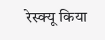रेस्क्यू किया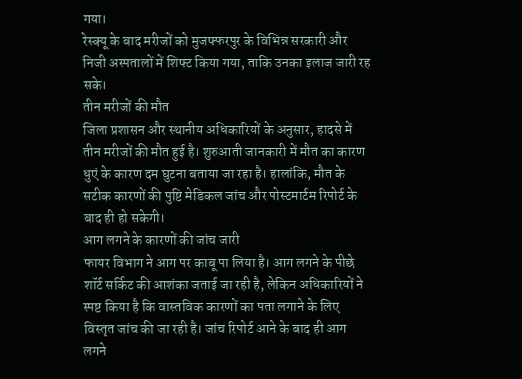गया।
रेस्क्यू के बाद मरीजों को मुजफ्फरपुर के विभिन्न सरकारी और निजी अस्पतालों में शिफ्ट किया गया, ताकि उनका इलाज जारी रह सके।
तीन मरीजों की मौत
जिला प्रशासन और स्थानीय अधिकारियों के अनुसार, हादसे में तीन मरीजों की मौत हुई है। शुरुआती जानकारी में मौत का कारण धुएं के कारण दम घुटना बताया जा रहा है। हालांकि, मौत के सटीक कारणों की पुष्टि मेडिकल जांच और पोस्टमार्टम रिपोर्ट के बाद ही हो सकेगी।
आग लगने के कारणों की जांच जारी
फायर विभाग ने आग पर काबू पा लिया है। आग लगने के पीछे शॉर्ट सर्किट की आशंका जताई जा रही है, लेकिन अधिकारियों ने स्पष्ट किया है कि वास्तविक कारणों का पता लगाने के लिए विस्तृत जांच की जा रही है। जांच रिपोर्ट आने के बाद ही आग लगने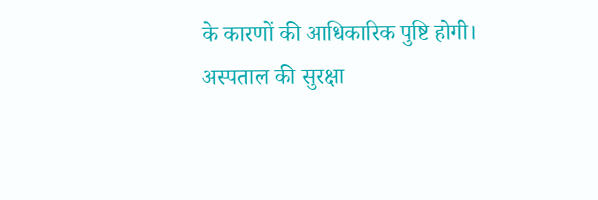के कारणों की आधिकारिक पुष्टि होगी।
अस्पताल की सुरक्षा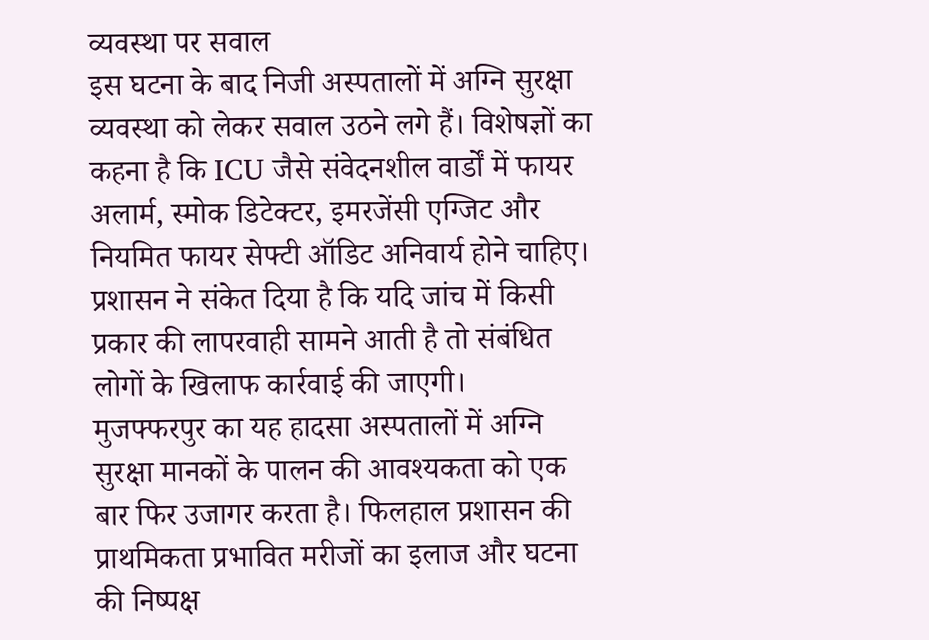व्यवस्था पर सवाल
इस घटना के बाद निजी अस्पतालों में अग्नि सुरक्षा व्यवस्था को लेकर सवाल उठने लगे हैं। विशेषज्ञों का कहना है कि ICU जैसे संवेदनशील वार्डों में फायर अलार्म, स्मोक डिटेक्टर, इमरजेंसी एग्जिट और नियमित फायर सेफ्टी ऑडिट अनिवार्य होने चाहिए।
प्रशासन ने संकेत दिया है कि यदि जांच में किसी प्रकार की लापरवाही सामने आती है तो संबंधित लोगों के खिलाफ कार्रवाई की जाएगी।
मुजफ्फरपुर का यह हादसा अस्पतालों में अग्नि सुरक्षा मानकों के पालन की आवश्यकता को एक बार फिर उजागर करता है। फिलहाल प्रशासन की प्राथमिकता प्रभावित मरीजों का इलाज और घटना की निष्पक्ष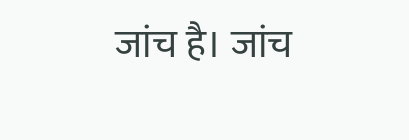जांच है। जांच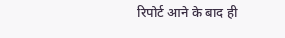रिपोर्ट आने के बाद ही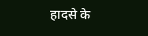हादसे के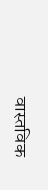वास्तविक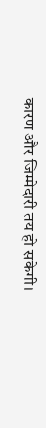कारण और जिम्मेदारी तय हो सकेगी।